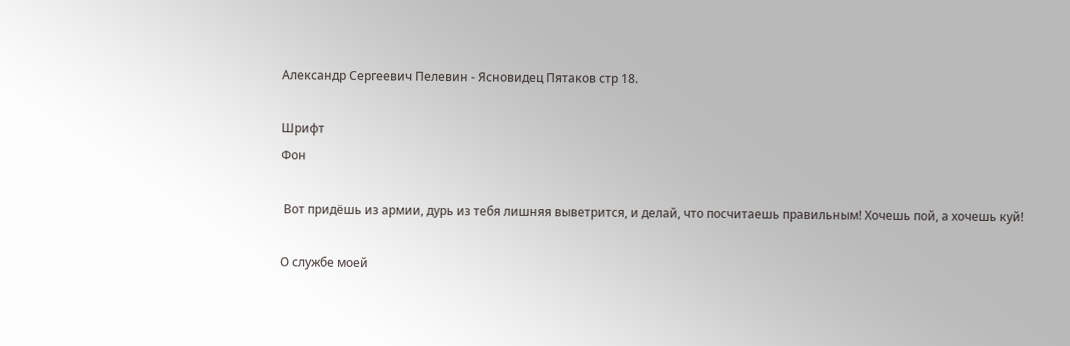Александр Сергеевич Пелевин - Ясновидец Пятаков стр 18.

Шрифт
Фон

 Вот придёшь из армии, дурь из тебя лишняя выветрится, и делай, что посчитаешь правильным! Хочешь пой, а хочешь куй!

О службе моей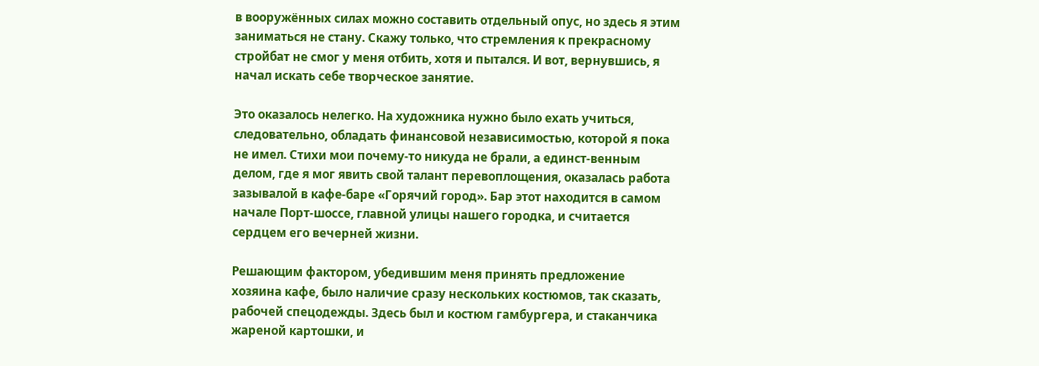в вооружённых силах можно составить отдельный опус, но здесь я этим заниматься не стану. Скажу только, что стремления к прекрасному стройбат не смог у меня отбить, хотя и пытался. И вот, вернувшись, я начал искать себе творческое занятие.

Это оказалось нелегко. На художника нужно было ехать учиться, следовательно, обладать финансовой независимостью, которой я пока не имел. Стихи мои почему-то никуда не брали, а единст-венным делом, где я мог явить свой талант перевоплощения, оказалась работа зазывалой в кафе-баре «Горячий город». Бар этот находится в самом начале Порт-шоссе, главной улицы нашего городка, и считается сердцем его вечерней жизни.

Решающим фактором, убедившим меня принять предложение хозяина кафе, было наличие сразу нескольких костюмов, так сказать, рабочей спецодежды. Здесь был и костюм гамбургера, и стаканчика жареной картошки, и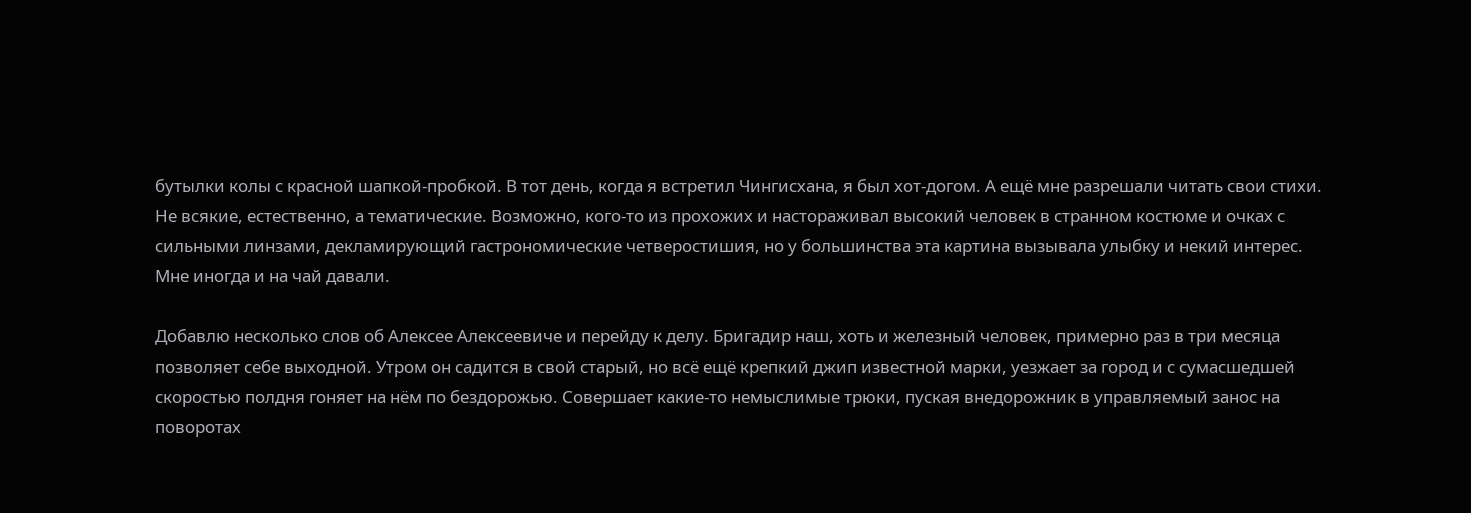бутылки колы с красной шапкой-пробкой. В тот день, когда я встретил Чингисхана, я был хот-догом. А ещё мне разрешали читать свои стихи. Не всякие, естественно, а тематические. Возможно, кого-то из прохожих и настораживал высокий человек в странном костюме и очках с сильными линзами, декламирующий гастрономические четверостишия, но у большинства эта картина вызывала улыбку и некий интерес. Мне иногда и на чай давали.

Добавлю несколько слов об Алексее Алексеевиче и перейду к делу. Бригадир наш, хоть и железный человек, примерно раз в три месяца позволяет себе выходной. Утром он садится в свой старый, но всё ещё крепкий джип известной марки, уезжает за город и с сумасшедшей скоростью полдня гоняет на нём по бездорожью. Совершает какие-то немыслимые трюки, пуская внедорожник в управляемый занос на поворотах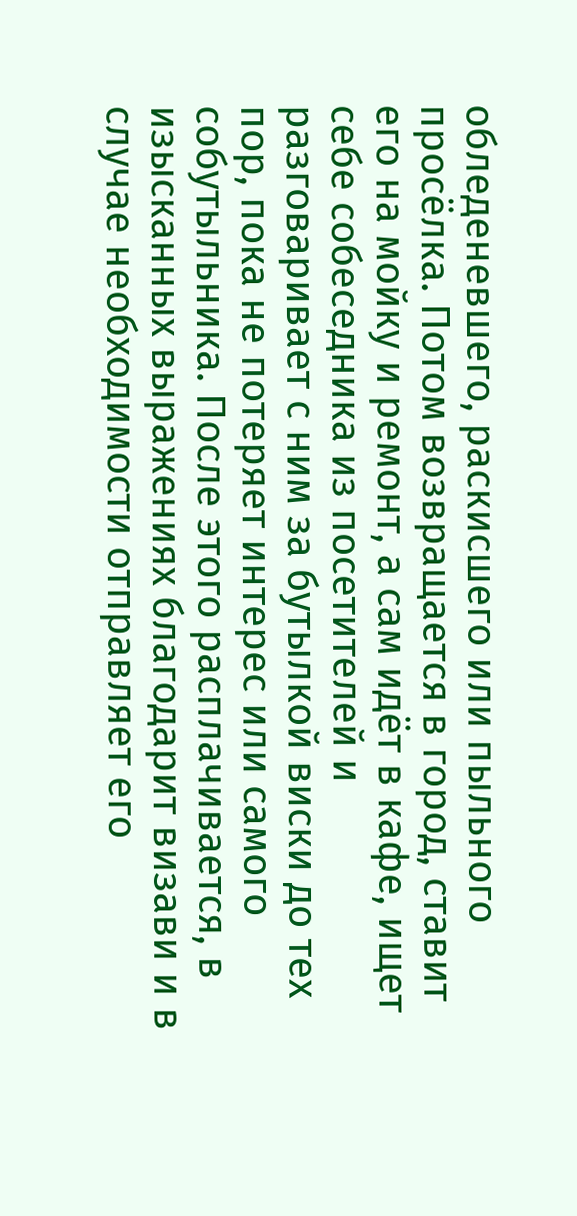обледеневшего, раскисшего или пыльного просёлка. Потом возвращается в город, ставит его на мойку и ремонт, а сам идёт в кафе, ищет себе собеседника из посетителей и разговаривает с ним за бутылкой виски до тех пор, пока не потеряет интерес или самого собутыльника. После этого расплачивается, в изысканных выражениях благодарит визави и в случае необходимости отправляет его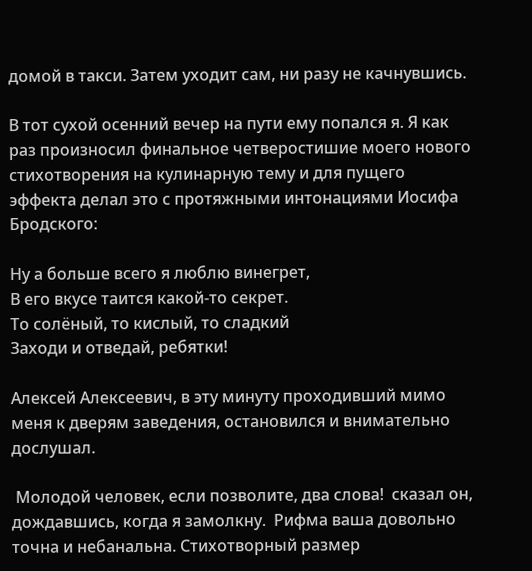домой в такси. Затем уходит сам, ни разу не качнувшись.

В тот сухой осенний вечер на пути ему попался я. Я как раз произносил финальное четверостишие моего нового стихотворения на кулинарную тему и для пущего эффекта делал это с протяжными интонациями Иосифа Бродского:

Ну а больше всего я люблю винегрет,
В его вкусе таится какой-то секрет.
То солёный, то кислый, то сладкий
Заходи и отведай, ребятки!

Алексей Алексеевич, в эту минуту проходивший мимо меня к дверям заведения, остановился и внимательно дослушал.

 Молодой человек, если позволите, два слова!  сказал он, дождавшись, когда я замолкну.  Рифма ваша довольно точна и небанальна. Стихотворный размер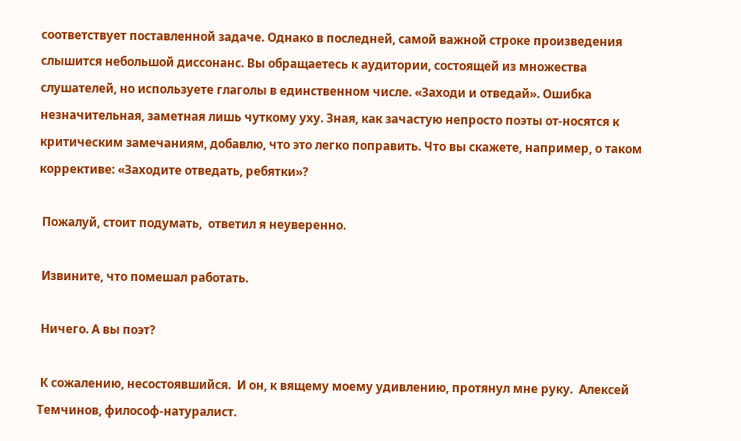соответствует поставленной задаче. Однако в последней, самой важной строке произведения слышится небольшой диссонанс. Вы обращаетесь к аудитории, состоящей из множества слушателей, но используете глаголы в единственном числе. «Заходи и отведай». Ошибка незначительная, заметная лишь чуткому уху. Зная, как зачастую непросто поэты от-носятся к критическим замечаниям, добавлю, что это легко поправить. Что вы скажете, например, о таком коррективе: «Заходите отведать, ребятки»?

 Пожалуй, стоит подумать,  ответил я неуверенно.

 Извините, что помешал работать.

 Ничего. А вы поэт?

 К сожалению, несостоявшийся.  И он, к вящему моему удивлению, протянул мне руку.  Алексей Темчинов, философ-натуралист.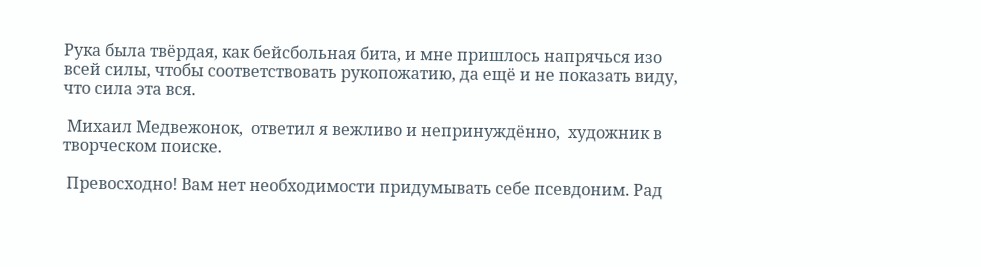Рука была твёрдая, как бейсбольная бита, и мне пришлось напрячься изо всей силы, чтобы соответствовать рукопожатию, да ещё и не показать виду, что сила эта вся.

 Михаил Медвежонок,  ответил я вежливо и непринуждённо,  художник в творческом поиске.

 Превосходно! Вам нет необходимости придумывать себе псевдоним. Рад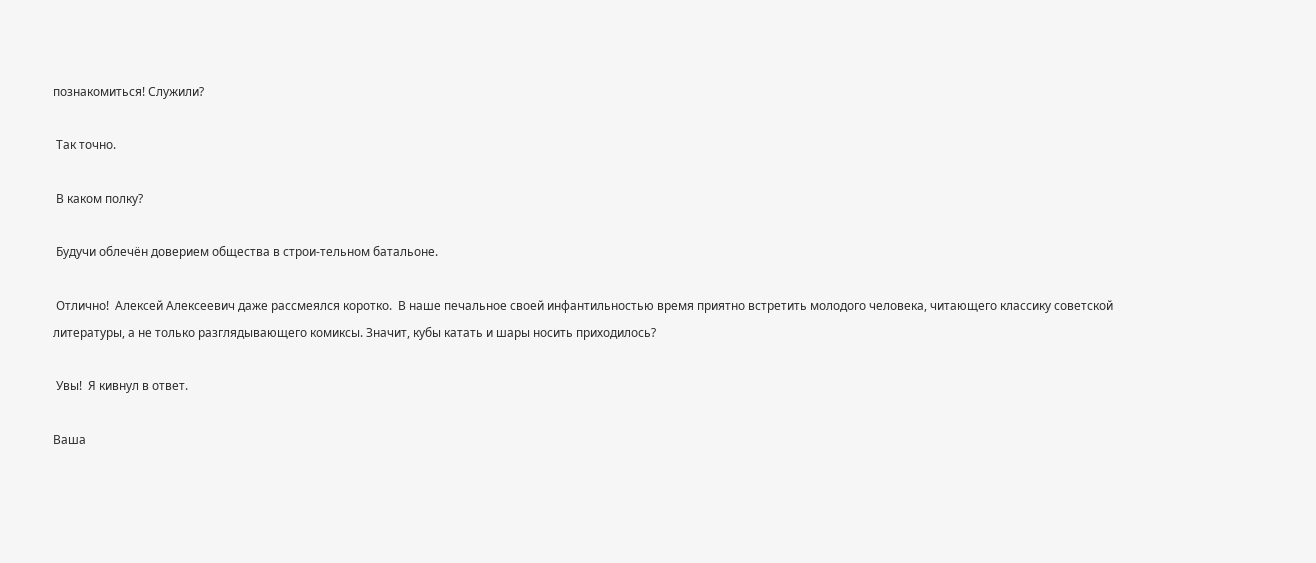познакомиться! Служили?

 Так точно.

 В каком полку?

 Будучи облечён доверием общества в строи-тельном батальоне.

 Отлично!  Алексей Алексеевич даже рассмеялся коротко.  В наше печальное своей инфантильностью время приятно встретить молодого человека, читающего классику советской литературы, а не только разглядывающего комиксы. Значит, кубы катать и шары носить приходилось?

 Увы!  Я кивнул в ответ.

Ваша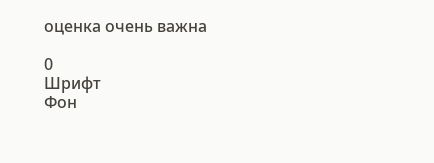оценка очень важна

0
Шрифт
Фон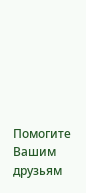Помогите Вашим друзьям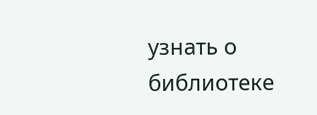узнать о библиотеке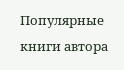Популярные книги автора